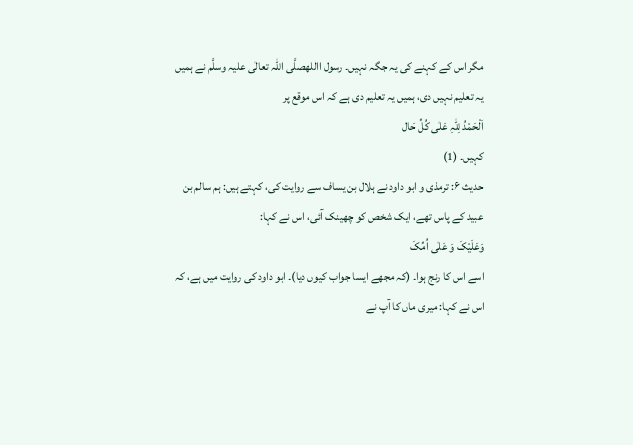مگر اس کے کہنے کی یہ جگہ نہیں۔ رسول االلهصلَّی اللہ تعالٰی علیہ وسلَّم نے ہمیں یہ تعلیم نہیں دی، ہمیں یہ تعلیم دی ہے کہ اس موقع پر
اَلْحَمْدُ لِلّٰہِ عَلٰی کُلِّ حَال
کہیں۔ (1)
حدیث ۶: ترمذی و ابو داود نے ہلال بن یساف سے روایت کی، کہتے ہیں: ہم سالم بن عبید کے پاس تھے، ایک شخص کو چھینک آئی، اس نے کہا:
وَعَلَیْکَ وَ عَلٰی اُمِّکَ
اسے اس کا رنج ہوا۔ (کہ مجھے ایسا جواب کیوں دیا)۔ ابو داود کی روایت میں ہے، کہ اس نے کہا: میری ماں کا آپ نے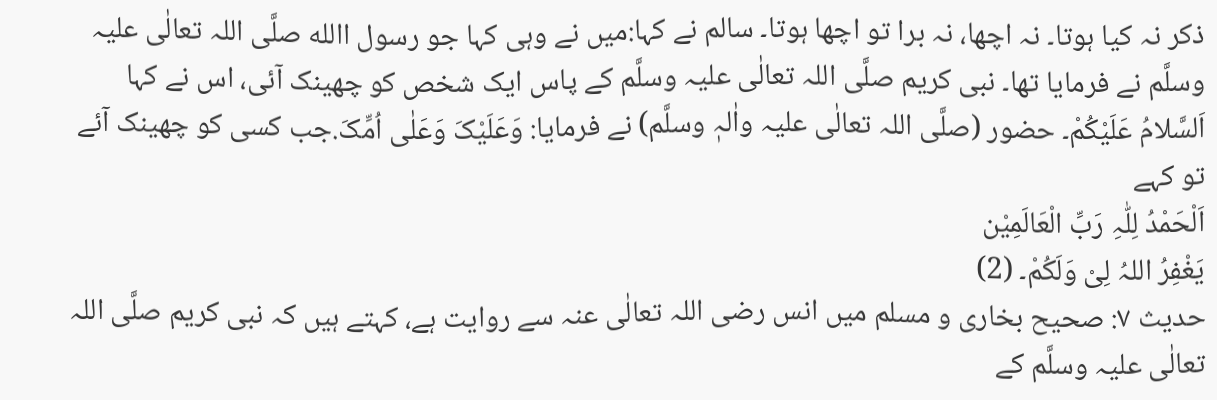ذکر نہ کیا ہوتا۔ نہ اچھا، نہ برا تو اچھا ہوتا۔ سالم نے کہا:میں نے وہی کہا جو رسول االله صلَّی اللہ تعالٰی علیہ وسلَّم نے فرمایا تھا۔ نبی کریم صلَّی اللہ تعالٰی علیہ وسلَّم کے پاس ایک شخص کو چھینک آئی، اس نے کہا اَلسَّلامُ عَلَیْکُمْ۔ حضور (صلَّی اللہ تعالٰی علیہ واٰلہٖ وسلَّم) نے فرمایا: وَعَلَیْکَ وَعَلٰی اُمِّکَ.جب کسی کو چھینک آئے تو کہے
اَلْحَمْدُ لِلّٰہِ رَبِّ الْعَالَمِیْن
یَغْفِرُ اللہُ لِیْ وَلَکُمْ۔ (2)
حدیث ۷: صحیح بخاری و مسلم میں انس رضی اللہ تعالٰی عنہ سے روایت ہے، کہتے ہیں کہ نبی کریم صلَّی اللہ تعالٰی علیہ وسلَّم کے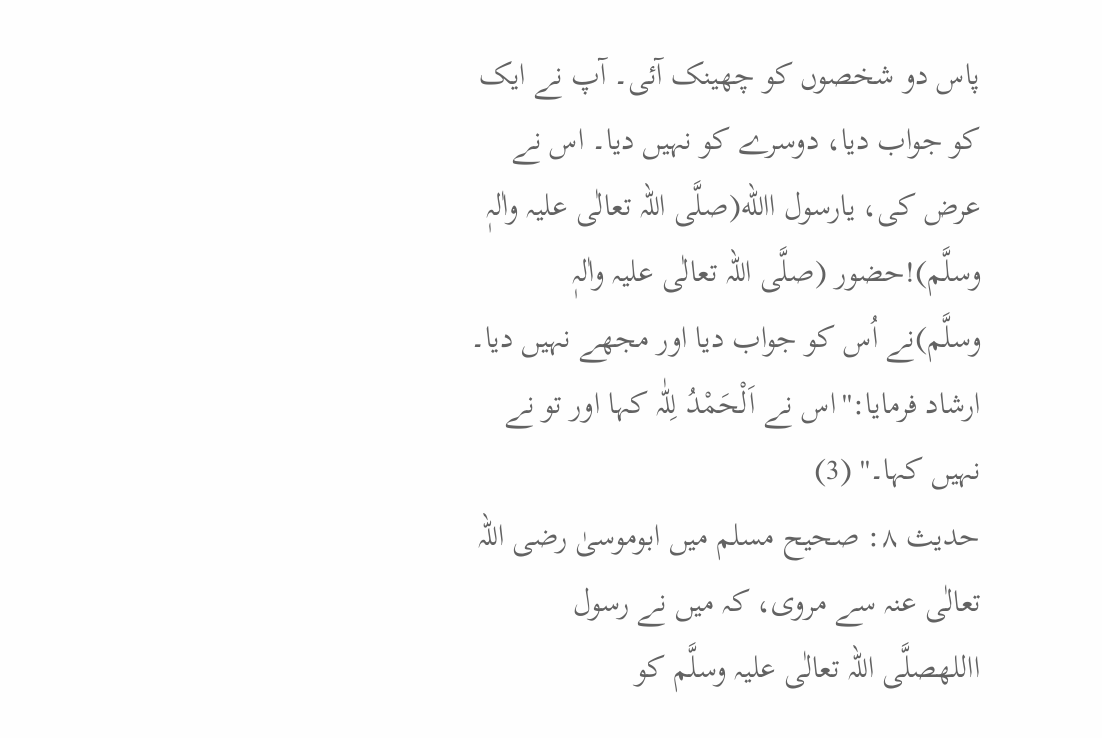پاس دو شخصوں کو چھینک آئی۔ آپ نے ایک کو جواب دیا، دوسرے کو نہیں دیا۔ اس نے عرض کی، یارسول االله(صلَّی اللہ تعالٰی علیہ واٰلہٖ وسلَّم)!حضور (صلَّی اللہ تعالٰی علیہ واٰلہٖ وسلَّم)نے اُس کو جواب دیا اور مجھے نہیں دیا۔ ارشاد فرمایا:''اس نے اَلْحَمْدُ لِلّٰہ کہا اور تو نے نہیں کہا۔'' (3)
حدیث ۸: صحیح مسلم میں ابوموسیٰ رضی اللہ تعالٰی عنہ سے مروی، کہ میں نے رسول االلهصلَّی اللہ تعالٰی علیہ وسلَّم کو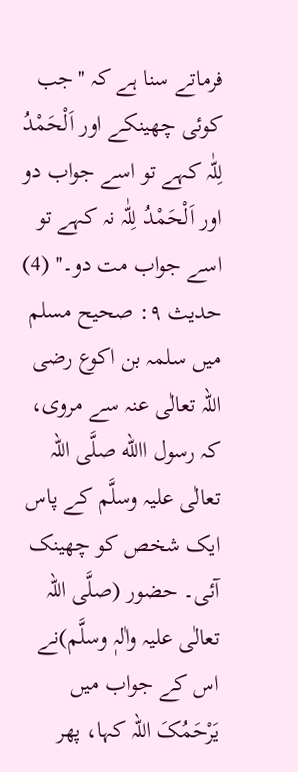فرماتے سنا ہے کہ ''جب کوئی چھینکے اور اَلْحَمْدُ لِلّٰہ کہے تو اسے جواب دو اور اَلْحَمْدُ لِلّٰہ نہ کہے تو اسے جواب مت دو۔'' (4)
حدیث ۹: صحیح مسلم میں سلمہ بن اکوع رضی اللہ تعالٰی عنہ سے مروی، کہ رسول االله صلَّی اللہ تعالٰی علیہ وسلَّم کے پاس ایک شخص کو چھینک آئی۔ حضور (صلَّی اللہ تعالٰی علیہ واٰلہٖ وسلَّم)نے اس کے جواب میں یَرْحَمُکَ اللہ کہا، پھر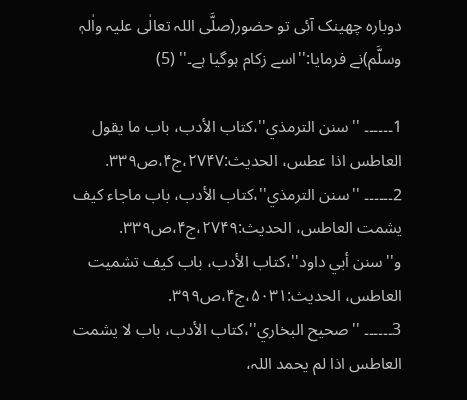دوبارہ چھینک آئی تو حضور(صلَّی اللہ تعالٰی علیہ واٰلہٖ وسلَّم)نے فرمایا:''اسے زکام ہوگیا ہے۔'' (5)

1۔۔۔۔۔۔ ''سنن الترمذي''،کتاب الأدب، باب ما یقول العاطس اذا عطس، الحدیث:۲۷۴۷،ج۴،ص۳۳۹.
2۔۔۔۔۔۔ ''سنن الترمذي''،کتاب الأدب، باب ماجاء کیف یشمت العاطس، الحدیث:۲۷۴۹،ج۴،ص۳۳۹.
و''سنن أبي داود''،کتاب الأدب، باب کیف تشمیت العاطس، الحدیث:۵۰۳۱،ج۴،ص۳۹۹.
3۔۔۔۔۔۔ ''صحیح البخاري''،کتاب الأدب، باب لا یشمت العاطس اذا لم یحمد اللہ،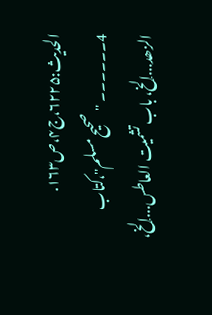الحدیث:۶۲۲۵،ج۴،ص۱۶۳.
4۔۔۔۔۔۔ ''صحیح مسلم''،کتاب الزھد...إلخ، باب تشمیت العاطس...إلخ،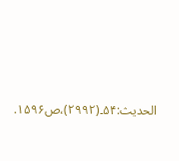الحدیث:۵۴۔(۲۹۹۲)،ص۱۵۹۶.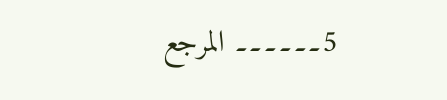5۔۔۔۔۔۔ المرجع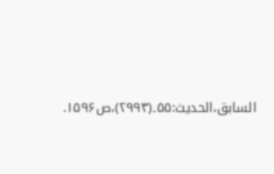السابق،الحدیث:۵۵۔(۲۹۹۳)،ص۱۵۹۶.